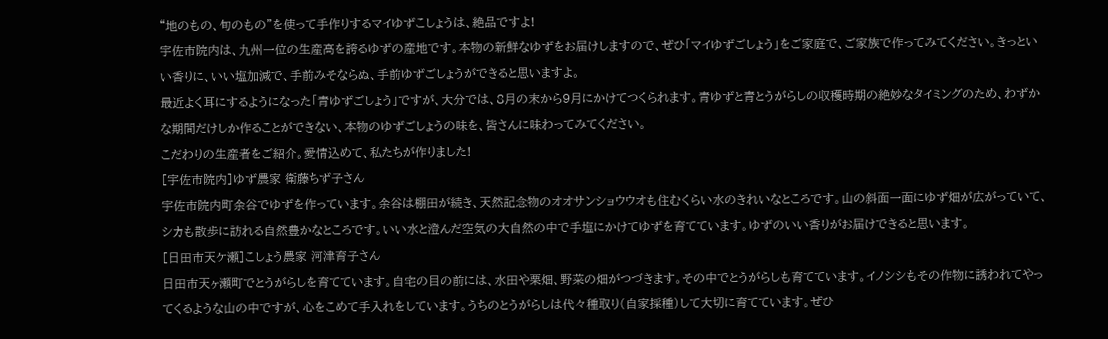“地のもの、旬のもの”を使って手作りするマイゆずこしょうは、絶品ですよ!
宇佐市院内は、九州一位の生産高を誇るゆずの産地です。本物の新鮮なゆずをお届けしますので、ぜひ「マイゆずごしょう」をご家庭で、ご家族で作ってみてください。きっといい香りに、いい塩加減で、手前みそならぬ、手前ゆずごしょうができると思いますよ。
最近よく耳にするようになった「青ゆずごしょう」ですが、大分では、8月の末から9月にかけてつくられます。青ゆずと青とうがらしの収穫時期の絶妙なタイミングのため、わずかな期間だけしか作ることができない、本物のゆずごしょうの味を、皆さんに味わってみてください。
こだわりの生産者をご紹介。愛情込めて、私たちが作りました!
[宇佐市院内]ゆず農家 衛藤ちず子さん
宇佐市院内町余谷でゆずを作っています。余谷は棚田が続き、天然記念物のオオサンショウウオも住むくらい水のきれいなところです。山の斜面一面にゆず畑が広がっていて、シカも散歩に訪れる自然豊かなところです。いい水と澄んだ空気の大自然の中で手塩にかけてゆずを育てています。ゆずのいい香りがお届けできると思います。
[日田市天ケ瀬]こしょう農家 河津育子さん
日田市天ヶ瀬町でとうがらしを育てています。自宅の目の前には、水田や栗畑、野菜の畑がつづきます。その中でとうがらしも育てています。イノシシもその作物に誘われてやってくるような山の中ですが、心をこめて手入れをしています。うちのとうがらしは代々種取り(自家採種)して大切に育てています。ぜひ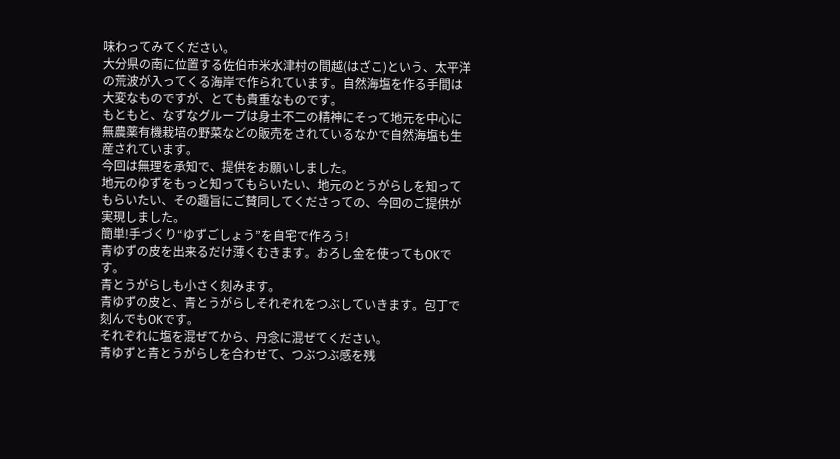味わってみてください。
大分県の南に位置する佐伯市米水津村の間越(はざこ)という、太平洋の荒波が入ってくる海岸で作られています。自然海塩を作る手間は大変なものですが、とても貴重なものです。
もともと、なずなグループは身土不二の精神にそって地元を中心に無農薬有機栽培の野菜などの販売をされているなかで自然海塩も生産されています。
今回は無理を承知で、提供をお願いしました。
地元のゆずをもっと知ってもらいたい、地元のとうがらしを知ってもらいたい、その趣旨にご賛同してくださっての、今回のご提供が実現しました。
簡単!手づくり“ゆずごしょう”を自宅で作ろう!
青ゆずの皮を出来るだけ薄くむきます。おろし金を使ってもOKです。
青とうがらしも小さく刻みます。
青ゆずの皮と、青とうがらしそれぞれをつぶしていきます。包丁で刻んでもOKです。
それぞれに塩を混ぜてから、丹念に混ぜてください。
青ゆずと青とうがらしを合わせて、つぶつぶ感を残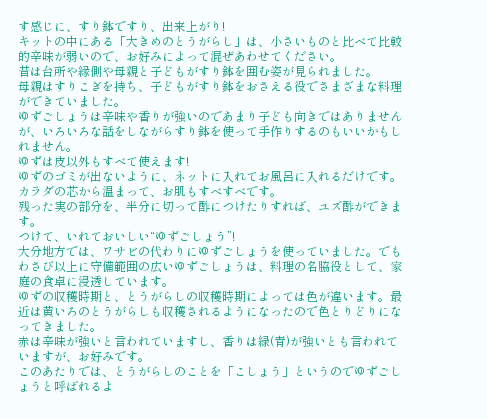す感じに、すり鉢ですり、出来上がり!
キットの中にある「大きめのとうがらし」は、小さいものと比べて比較的辛味が弱いので、お好みによって混ぜあわせてください。
昔は台所や縁側や母親と子どもがすり鉢を囲む姿が見られました。
母親はすりこぎを持ち、子どもがすり鉢をおさえる役でさまざまな料理ができていました。
ゆずごしょうは辛味や香りが強いのであまり子ども向きではありませんが、いろいろな話をしながらすり鉢を使って手作りするのもいいかもしれません。
ゆずは皮以外もすべて使えます!
ゆずのゴミが出ないように、ネットに入れてお風呂に入れるだけです。カラダの芯から温まって、お肌もすべすべです。
残った実の部分を、半分に切って酢につけたりすれば、ユズ酢ができます。
つけて、いれておいしい“ゆずごしょう”!
大分地方では、ワサビの代わりにゆずごしょうを使っていました。でもわさび以上に守備範囲の広いゆずごしょうは、料理の名脇役として、家庭の食卓に浸透しています。
ゆずの収穫時期と、とうがらしの収穫時期によっては色が違います。最近は黄いろのとうがらしも収穫されるようになったので色とりどりになってきました。
赤は辛味が強いと言われていますし、香りは緑(青)が強いとも言われていますが、お好みです。
このあたりでは、とうがらしのことを「こしょう」というのでゆずごしょうと呼ばれるよ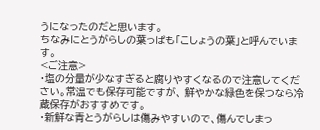うになったのだと思います。
ちなみにとうがらしの葉っぱも「こしょうの葉」と呼んでいます。
<ご注意>
・塩の分量が少なすぎると腐りやすくなるので注意してください。常温でも保存可能ですが、 鮮やかな緑色を保つなら冷蔵保存がおすすめです。
・新鮮な青とうがらしは傷みやすいので、傷んでしまっ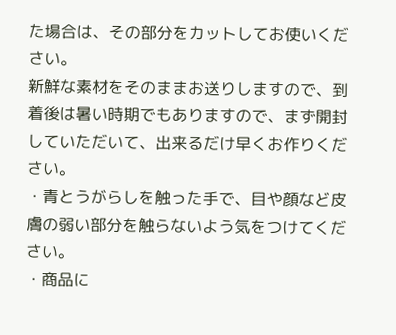た場合は、その部分をカットしてお使いください。
新鮮な素材をそのままお送りしますので、到着後は暑い時期でもありますので、まず開封していただいて、出来るだけ早くお作りください。
・青とうがらしを触った手で、目や顔など皮膚の弱い部分を触らないよう気をつけてください。
・商品に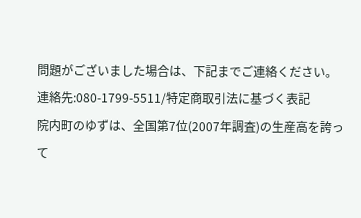問題がございました場合は、下記までご連絡ください。
連絡先:080-1799-5511/特定商取引法に基づく表記
院内町のゆずは、全国第7位(2007年調査)の生産高を誇って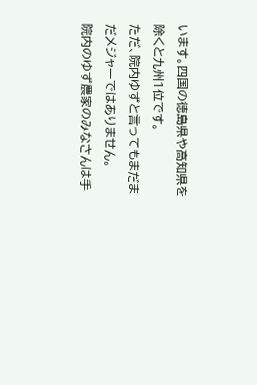います。四国の徳島県や高知県を除くと九州1位です。
ただ、院内ゆずと言ってもまだまだメジャーではありません。
院内のゆず農家のみなさんは手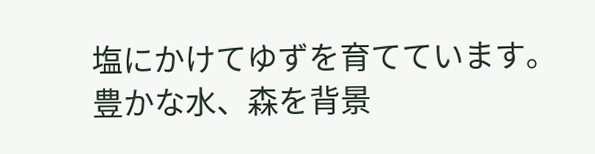塩にかけてゆずを育てています。豊かな水、森を背景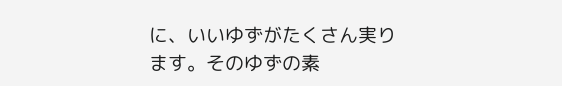に、いいゆずがたくさん実ります。そのゆずの素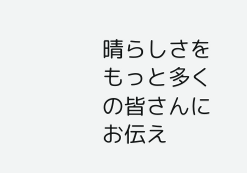晴らしさをもっと多くの皆さんにお伝え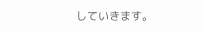していきます。